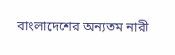বাংলাদেশের অন্যতম নারী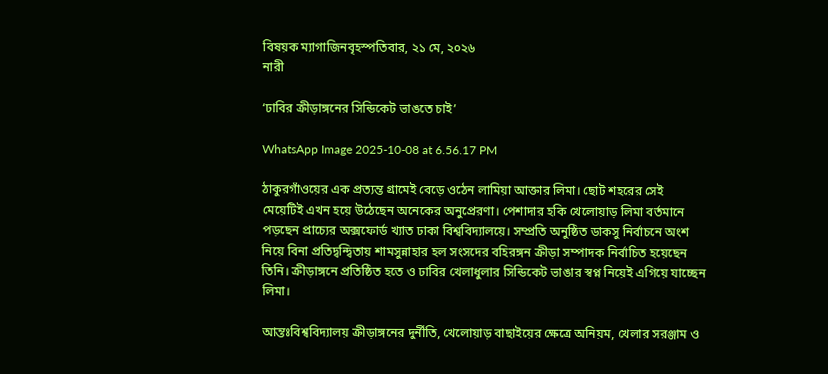বিষয়ক ম্যাগাজিনবৃহস্পতিবার, ২১ মে, ২০২৬
নারী

‘ঢাবির ক্রীড়াঙ্গনের সিন্ডিকেট ভাঙতে চাই’

WhatsApp Image 2025-10-08 at 6.56.17 PM

ঠাকুরগাঁওয়ের এক প্রত্যন্ত গ্রামেই বেড়ে ওঠেন লামিয়া আক্তার লিমা। ছোট শহরের সেই মেয়েটিই এখন হয়ে উঠেছেন অনেকের অনুপ্রেরণা। পেশাদার হকি খেলোয়াড় লিমা বর্তমানে পড়ছেন প্রাচ্যের অক্সফোর্ড খ্যাত ঢাকা বিশ্ববিদ্যালয়ে। সম্প্রতি অনুষ্ঠিত ডাকসু নির্বাচনে অংশ নিয়ে বিনা প্রতিদ্বন্দ্বিতায় শামসুন্নাহার হল সংসদের বহিরঙ্গন ক্রীড়া সম্পাদক নির্বাচিত হয়েছেন তিনি। ক্রীড়াঙ্গনে প্রতিষ্ঠিত হতে ও ঢাবির খেলাধুলার সিন্ডিকেট ভাঙার স্বপ্ন নিয়েই এগিয়ে যাচ্ছেন লিমা।

আন্তঃবিশ্ববিদ্যালয় ক্রীড়াঙ্গনের দুর্নীতি, খেলোয়াড় বাছাইয়ের ক্ষেত্রে অনিয়ম, খেলার সরঞ্জাম ও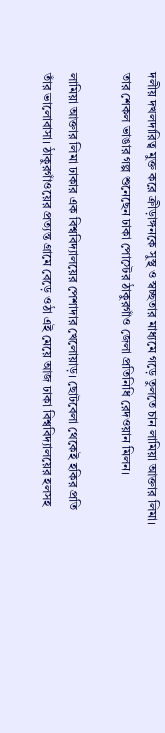দলীয় দখলদারিত্ব মুক্ত করে ক্রীড়াঙ্গনকে সুস্থ ও স্বচ্ছতার মাধ্যমে গড়ে তুলতে চান লামিয়া আক্তার লিমা। তার শেকল ভাঙার গল্প শুনেছেন ঢাকা পোস্টের ঠাকুরগাঁও জেলা প্রতিনিধি রেদওয়ান মিলন।

লামিয়া আক্তার লিমা ঢাকার এক বিশ্ববিদ্যালয়ের পেশাদার খেলোয়াড়। ছোটবেলা থেকেই হকির প্রতি তাঁর ভালোবাসা। ঠাকুরগাঁওয়ের প্রত্যন্ত গ্রামে বেড়ে ওঠা এই মেয়ে আজ ঢাকা বিশ্ববিদ্যালয়ের হলসহ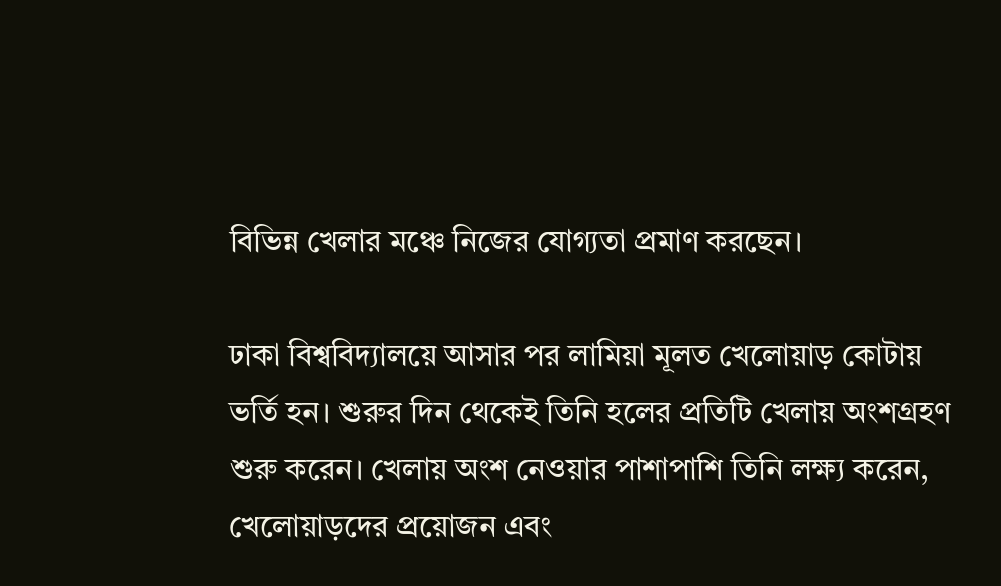বিভিন্ন খেলার মঞ্চে নিজের যোগ্যতা প্রমাণ করছেন।

ঢাকা বিশ্ববিদ্যালয়ে আসার পর লামিয়া মূলত খেলোয়াড় কোটায় ভর্তি হন। শুরুর দিন থেকেই তিনি হলের প্রতিটি খেলায় অংশগ্রহণ শুরু করেন। খেলায় অংশ নেওয়ার পাশাপাশি তিনি লক্ষ্য করেন, খেলোয়াড়দের প্রয়োজন এবং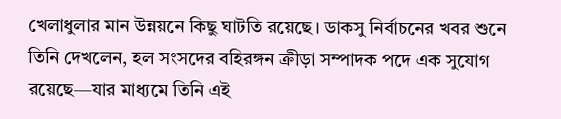খেলাধুলার মান উন্নয়নে কিছু ঘাটতি রয়েছে। ডাকসু নির্বাচনের খবর শুনে তিনি দেখলেন, হল সংসদের বহিরঙ্গন ক্রীড়া সম্পাদক পদে এক সুযোগ রয়েছে—যার মাধ্যমে তিনি এই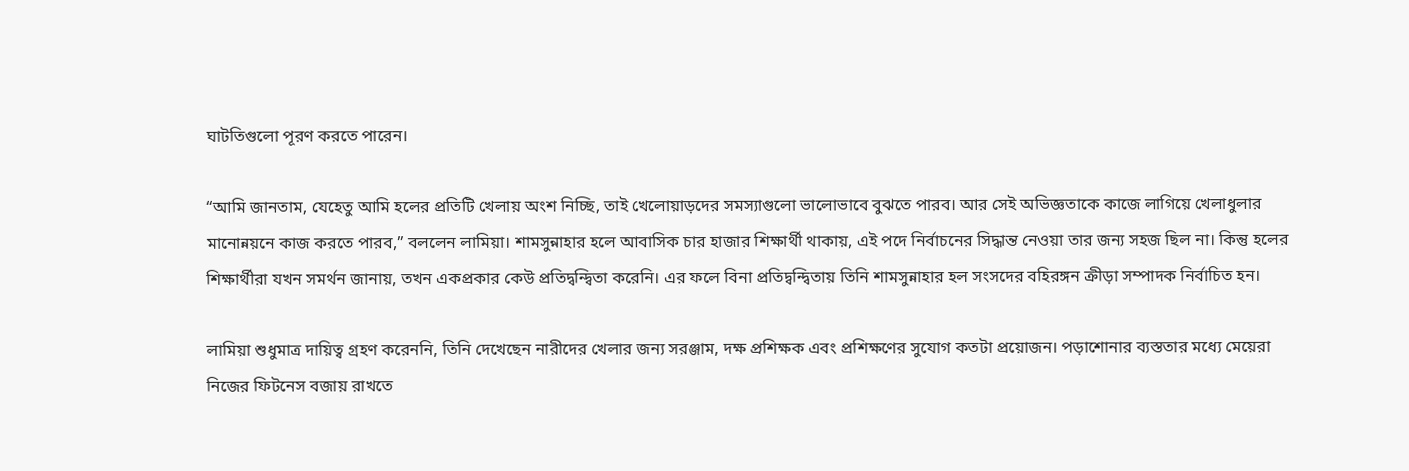ঘাটতিগুলো পূরণ করতে পারেন।

“আমি জানতাম, যেহেতু আমি হলের প্রতিটি খেলায় অংশ নিচ্ছি, তাই খেলোয়াড়দের সমস্যাগুলো ভালোভাবে বুঝতে পারব। আর সেই অভিজ্ঞতাকে কাজে লাগিয়ে খেলাধুলার মানোন্নয়নে কাজ করতে পারব,” বললেন লামিয়া। শামসুন্নাহার হলে আবাসিক চার হাজার শিক্ষার্থী থাকায়, এই পদে নির্বাচনের সিদ্ধান্ত নেওয়া তার জন্য সহজ ছিল না। কিন্তু হলের শিক্ষার্থীরা যখন সমর্থন জানায়, তখন একপ্রকার কেউ প্রতিদ্বন্দ্বিতা করেনি। এর ফলে বিনা প্রতিদ্বন্দ্বিতায় তিনি শামসুন্নাহার হল সংসদের বহিরঙ্গন ক্রীড়া সম্পাদক নির্বাচিত হন।

লামিয়া শুধুমাত্র দায়িত্ব গ্রহণ করেননি, তিনি দেখেছেন নারীদের খেলার জন্য সরঞ্জাম, দক্ষ প্রশিক্ষক এবং প্রশিক্ষণের সুযোগ কতটা প্রয়োজন। পড়াশোনার ব্যস্ততার মধ্যে মেয়েরা নিজের ফিটনেস বজায় রাখতে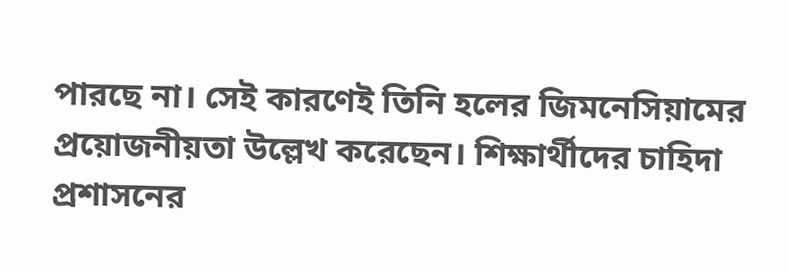পারছে না। সেই কারণেই তিনি হলের জিমনেসিয়ামের প্রয়োজনীয়তা উল্লেখ করেছেন। শিক্ষার্থীদের চাহিদা প্রশাসনের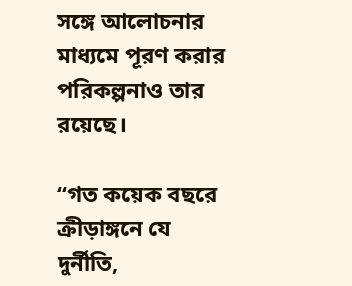সঙ্গে আলোচনার মাধ্যমে পূরণ করার পরিকল্পনাও তার রয়েছে।

“গত কয়েক বছরে ক্রীড়াঙ্গনে যে দুর্নীতি,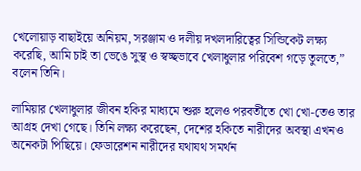খেলোয়াড় বাছাইয়ে অনিয়ম, সরঞ্জাম ও দলীয় দখলদারিত্বের সিন্ডিকেট লক্ষ্য করেছি, আমি চাই তা ভেঙে সুস্থ ও স্বচ্ছভাবে খেলাধুলার পরিবেশ গড়ে তুলতে,” বলেন তিনি।

লামিয়ার খেলাধুলার জীবন হকির মাধ্যমে শুরু হলেও পরবর্তীতে খো খো-তেও তার আগ্রহ দেখা গেছে। তিনি লক্ষ্য করেছেন, দেশের হকিতে নারীদের অবস্থা এখনও অনেকটা পিছিয়ে। ফেডারেশন নারীদের যথাযথ সমর্থন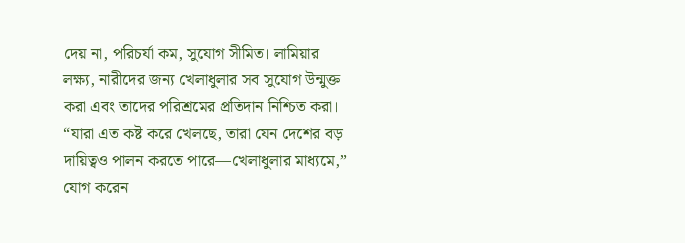দেয় না, পরিচর্যা কম, সুযোগ সীমিত। লামিয়ার লক্ষ্য, নারীদের জন্য খেলাধুলার সব সুযোগ উন্মুক্ত করা এবং তাদের পরিশ্রমের প্রতিদান নিশ্চিত করা। “যারা এত কষ্ট করে খেলছে, তারা যেন দেশের বড় দায়িত্বও পালন করতে পারে—খেলাধুলার মাধ্যমে,” যোগ করেন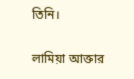তিনি।

লামিয়া আক্তার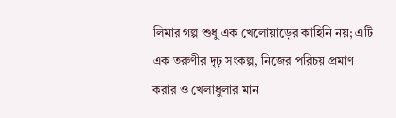লিমার গল্প শুধু এক খেলোয়াড়ের কাহিনি নয়; এটি এক তরুণীর দৃঢ় সংকল্প, নিজের পরিচয় প্রমাণ করার ও খেলাধুলার মান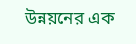উন্নয়নের এক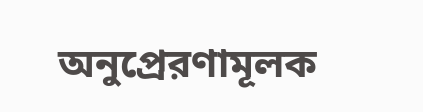অনুপ্রেরণামূলক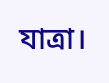যাত্রা।